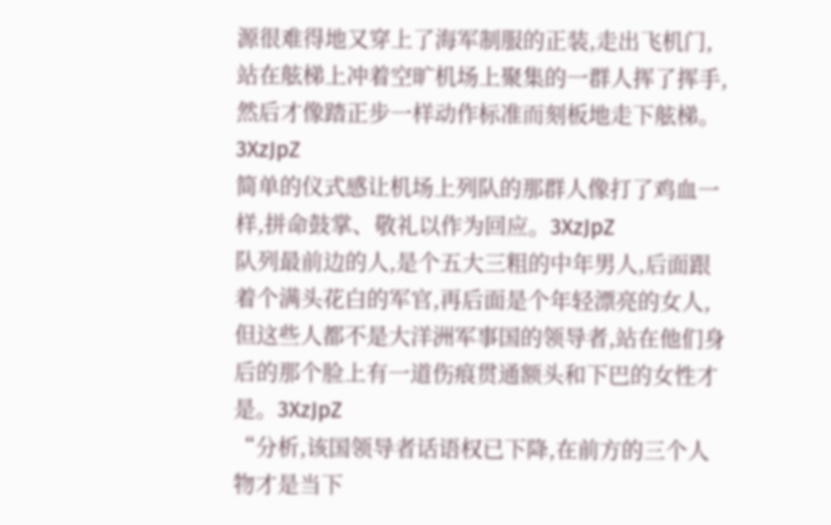源很难得地又穿上了海军制服的正装,走出飞机门,站在舷梯上冲着空旷机场上聚集的一群人挥了挥手,然后才像踏正步一样动作标准而刻板地走下舷梯。3XzJpZ
简单的仪式感让机场上列队的那群人像打了鸡血一样,拼命鼓掌、敬礼以作为回应。3XzJpZ
队列最前边的人,是个五大三粗的中年男人,后面跟着个满头花白的军官,再后面是个年轻漂亮的女人,但这些人都不是大洋洲军事国的领导者,站在他们身后的那个脸上有一道伤痕贯通额头和下巴的女性才是。3XzJpZ
“分析,该国领导者话语权已下降,在前方的三个人物才是当下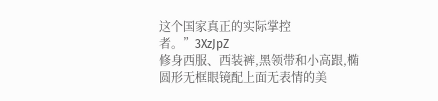这个国家真正的实际掌控者。”3XzJpZ
修身西服、西装裤,黑领带和小高跟,椭圆形无框眼镜配上面无表情的美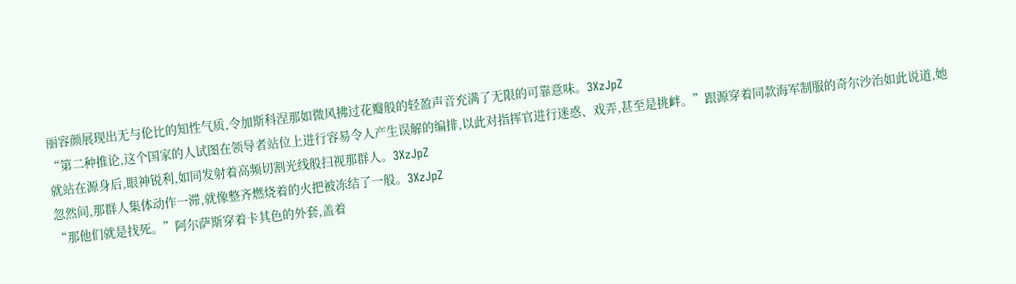丽容颜展现出无与伦比的知性气质,令加斯科涅那如微风拂过花瓣般的轻盈声音充满了无限的可靠意味。3XzJpZ
“第二种推论,这个国家的人试图在领导者站位上进行容易令人产生误解的编排,以此对指挥官进行迷惑、戏弄,甚至是挑衅。”跟源穿着同款海军制服的奇尔沙治如此说道,她就站在源身后,眼神锐利,如同发射着高频切割光线般扫视那群人。3XzJpZ
忽然间,那群人集体动作一滞,就像整齐燃烧着的火把被冻结了一般。3XzJpZ
“那他们就是找死。”阿尔萨斯穿着卡其色的外套,盖着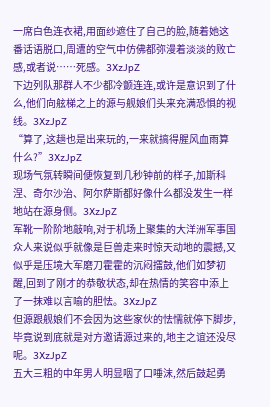一席白色连衣裙,用面纱遮住了自己的脸,随着她这番话语脱口,周遭的空气中仿佛都弥漫着淡淡的败亡感,或者说……死感。3XzJpZ
下边列队那群人不少都冷颤连连,或许是意识到了什么,他们向舷梯之上的源与舰娘们头来充满恐惧的视线。3XzJpZ
“算了,这趟也是出来玩的,一来就搞得腥风血雨算什么?”3XzJpZ
现场气氛转瞬间便恢复到几秒钟前的样子,加斯科涅、奇尔沙治、阿尔萨斯都好像什么都没发生一样地站在源身侧。3XzJpZ
军靴一阶阶地敲响,对于机场上聚集的大洋洲军事国众人来说似乎就像是巨兽走来时惊天动地的震撼,又似乎是压境大军磨刀霍霍的沉闷擂鼓,他们如梦初醒,回到了刚才的恭敬状态,却在热情的笑容中添上了一抹难以言喻的胆怯。3XzJpZ
但源跟舰娘们不会因为这些家伙的怯懦就停下脚步,毕竟说到底就是对方邀请源过来的,地主之谊还没尽呢。3XzJpZ
五大三粗的中年男人明显咽了口唾沫,然后鼓起勇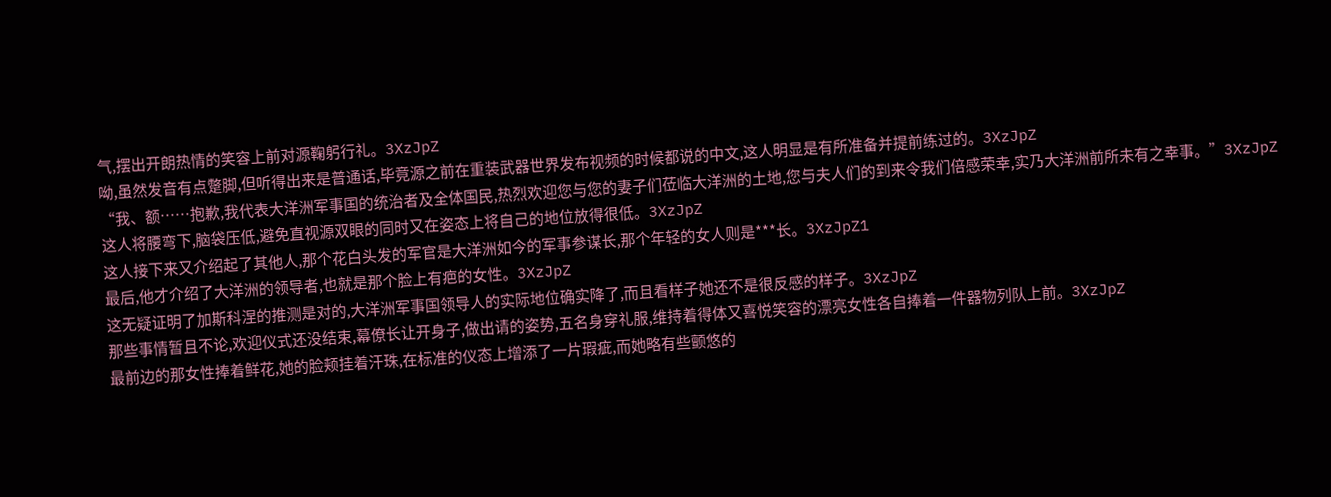气,摆出开朗热情的笑容上前对源鞠躬行礼。3XzJpZ
呦,虽然发音有点蹩脚,但听得出来是普通话,毕竟源之前在重装武器世界发布视频的时候都说的中文,这人明显是有所准备并提前练过的。3XzJpZ
“我、额……抱歉,我代表大洋洲军事国的统治者及全体国民,热烈欢迎您与您的妻子们莅临大洋洲的土地,您与夫人们的到来令我们倍感荣幸,实乃大洋洲前所未有之幸事。”3XzJpZ
这人将腰弯下,脑袋压低,避免直视源双眼的同时又在姿态上将自己的地位放得很低。3XzJpZ
这人接下来又介绍起了其他人,那个花白头发的军官是大洋洲如今的军事参谋长,那个年轻的女人则是***长。3XzJpZ1
最后,他才介绍了大洋洲的领导者,也就是那个脸上有疤的女性。3XzJpZ
这无疑证明了加斯科涅的推测是对的,大洋洲军事国领导人的实际地位确实降了,而且看样子她还不是很反感的样子。3XzJpZ
那些事情暂且不论,欢迎仪式还没结束,幕僚长让开身子,做出请的姿势,五名身穿礼服,维持着得体又喜悦笑容的漂亮女性各自捧着一件器物列队上前。3XzJpZ
最前边的那女性捧着鲜花,她的脸颊挂着汗珠,在标准的仪态上增添了一片瑕疵,而她略有些颤悠的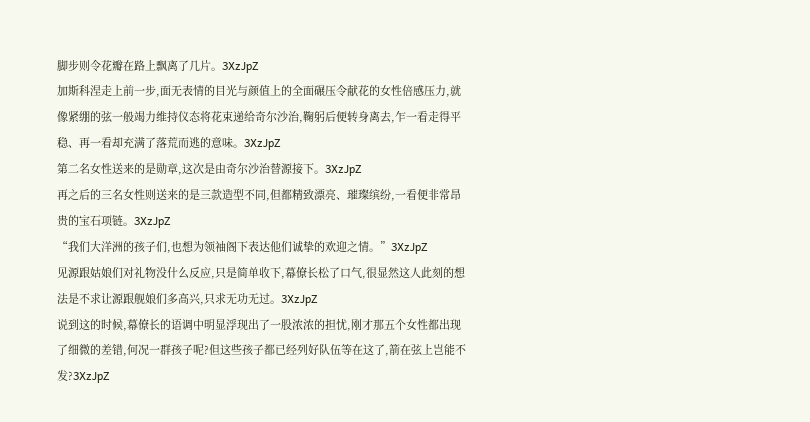脚步则令花瓣在路上飘离了几片。3XzJpZ
加斯科涅走上前一步,面无表情的目光与颜值上的全面碾压令献花的女性倍感压力,就像紧绷的弦一般竭力维持仪态将花束递给奇尔沙治,鞠躬后便转身离去,乍一看走得平稳、再一看却充满了落荒而逃的意味。3XzJpZ
第二名女性送来的是勋章,这次是由奇尔沙治替源接下。3XzJpZ
再之后的三名女性则送来的是三款造型不同,但都精致漂亮、璀璨缤纷,一看便非常昂贵的宝石项链。3XzJpZ
“我们大洋洲的孩子们,也想为领袖阁下表达他们诚挚的欢迎之情。”3XzJpZ
见源跟姑娘们对礼物没什么反应,只是简单收下,幕僚长松了口气,很显然这人此刻的想法是不求让源跟舰娘们多高兴,只求无功无过。3XzJpZ
说到这的时候,幕僚长的语调中明显浮现出了一股浓浓的担忧,刚才那五个女性都出现了细微的差错,何况一群孩子呢?但这些孩子都已经列好队伍等在这了,箭在弦上岂能不发?3XzJpZ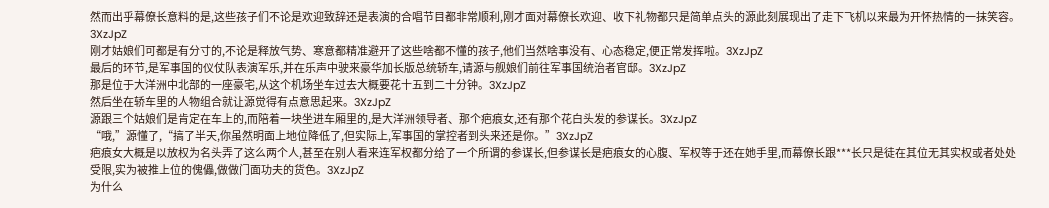然而出乎幕僚长意料的是,这些孩子们不论是欢迎致辞还是表演的合唱节目都非常顺利,刚才面对幕僚长欢迎、收下礼物都只是简单点头的源此刻展现出了走下飞机以来最为开怀热情的一抹笑容。3XzJpZ
刚才姑娘们可都是有分寸的,不论是释放气势、寒意都精准避开了这些啥都不懂的孩子,他们当然啥事没有、心态稳定,便正常发挥啦。3XzJpZ
最后的环节,是军事国的仪仗队表演军乐,并在乐声中驶来豪华加长版总统轿车,请源与舰娘们前往军事国统治者官邸。3XzJpZ
那是位于大洋洲中北部的一座豪宅,从这个机场坐车过去大概要花十五到二十分钟。3XzJpZ
然后坐在轿车里的人物组合就让源觉得有点意思起来。3XzJpZ
源跟三个姑娘们是肯定在车上的,而陪着一块坐进车厢里的,是大洋洲领导者、那个疤痕女,还有那个花白头发的参谋长。3XzJpZ
“哦,”源懂了,“搞了半天,你虽然明面上地位降低了,但实际上,军事国的掌控者到头来还是你。”3XzJpZ
疤痕女大概是以放权为名头弄了这么两个人,甚至在别人看来连军权都分给了一个所谓的参谋长,但参谋长是疤痕女的心腹、军权等于还在她手里,而幕僚长跟***长只是徒在其位无其实权或者处处受限,实为被推上位的傀儡,做做门面功夫的货色。3XzJpZ
为什么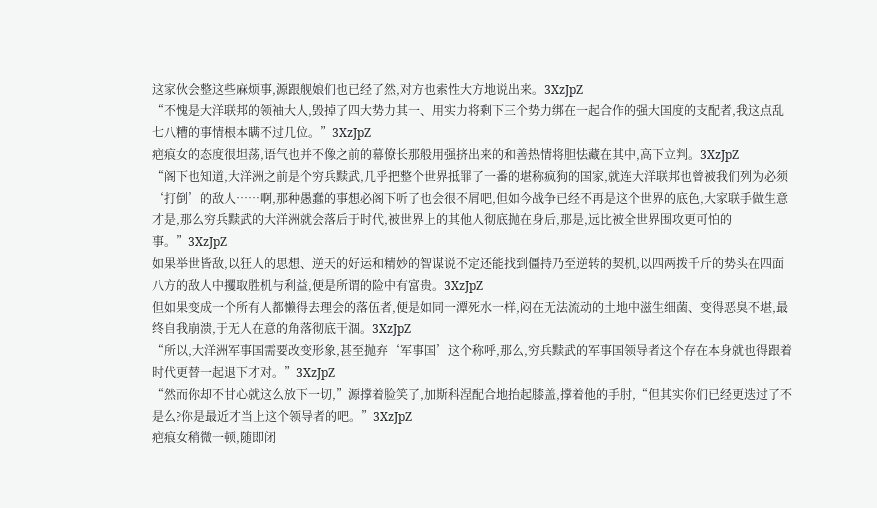这家伙会整这些麻烦事,源跟舰娘们也已经了然,对方也索性大方地说出来。3XzJpZ
“不愧是大洋联邦的领袖大人,毁掉了四大势力其一、用实力将剩下三个势力绑在一起合作的强大国度的支配者,我这点乱七八糟的事情根本瞒不过几位。”3XzJpZ
疤痕女的态度很坦荡,语气也并不像之前的幕僚长那般用强挤出来的和善热情将胆怯藏在其中,高下立判。3XzJpZ
“阁下也知道,大洋洲之前是个穷兵黩武,几乎把整个世界抵罪了一番的堪称疯狗的国家,就连大洋联邦也曾被我们列为必须‘打倒’的敌人……啊,那种愚蠢的事想必阁下听了也会很不屑吧,但如今战争已经不再是这个世界的底色,大家联手做生意才是,那么穷兵黩武的大洋洲就会落后于时代,被世界上的其他人彻底抛在身后,那是,远比被全世界围攻更可怕的事。”3XzJpZ
如果举世皆敌,以狂人的思想、逆天的好运和精妙的智谋说不定还能找到僵持乃至逆转的契机,以四两拨千斤的势头在四面八方的敌人中攫取胜机与利益,便是所谓的险中有富贵。3XzJpZ
但如果变成一个所有人都懒得去理会的落伍者,便是如同一潭死水一样,闷在无法流动的土地中滋生细菌、变得恶臭不堪,最终自我崩溃,于无人在意的角落彻底干涸。3XzJpZ
“所以,大洋洲军事国需要改变形象,甚至抛弃‘军事国’这个称呼,那么,穷兵黩武的军事国领导者这个存在本身就也得跟着时代更替一起退下才对。”3XzJpZ
“然而你却不甘心就这么放下一切,”源撑着脸笑了,加斯科涅配合地抬起膝盖,撑着他的手肘,“但其实你们已经更迭过了不是么?你是最近才当上这个领导者的吧。”3XzJpZ
疤痕女稍微一顿,随即闭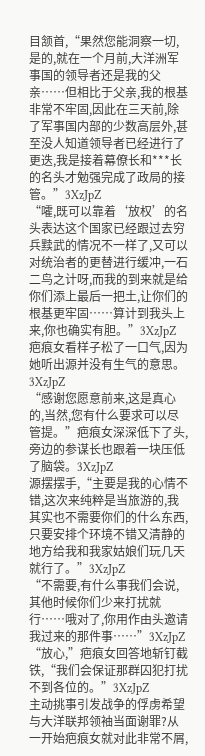目颔首,“果然您能洞察一切,是的,就在一个月前,大洋洲军事国的领导者还是我的父亲……但相比于父亲,我的根基非常不牢固,因此在三天前,除了军事国内部的少数高层外,甚至没人知道领导者已经进行了更迭,我是接着幕僚长和***长的名头才勉强完成了政局的接管。”3XzJpZ
“嚯,既可以靠着‘放权’的名头表达这个国家已经跟过去穷兵黩武的情况不一样了,又可以对统治者的更替进行缓冲,一石二鸟之计呀,而我的到来就是给你们添上最后一把土,让你们的根基更牢固……算计到我头上来,你也确实有胆。”3XzJpZ
疤痕女看样子松了一口气,因为她听出源并没有生气的意思。3XzJpZ
“感谢您愿意前来,这是真心的,当然,您有什么要求可以尽管提。”疤痕女深深低下了头,旁边的参谋长也跟着一块压低了脑袋。3XzJpZ
源摆摆手,“主要是我的心情不错,这次来纯粹是当旅游的,我其实也不需要你们的什么东西,只要安排个环境不错又清静的地方给我和我家姑娘们玩几天就行了。”3XzJpZ
“不需要,有什么事我们会说,其他时候你们少来打扰就行……哦对了,你用作由头邀请我过来的那件事……”3XzJpZ
“放心,”疤痕女回答地斩钉截铁,“我们会保证那群囚犯打扰不到各位的。”3XzJpZ
主动挑事引发战争的俘虏希望与大洋联邦领袖当面谢罪?从一开始疤痕女就对此非常不屑,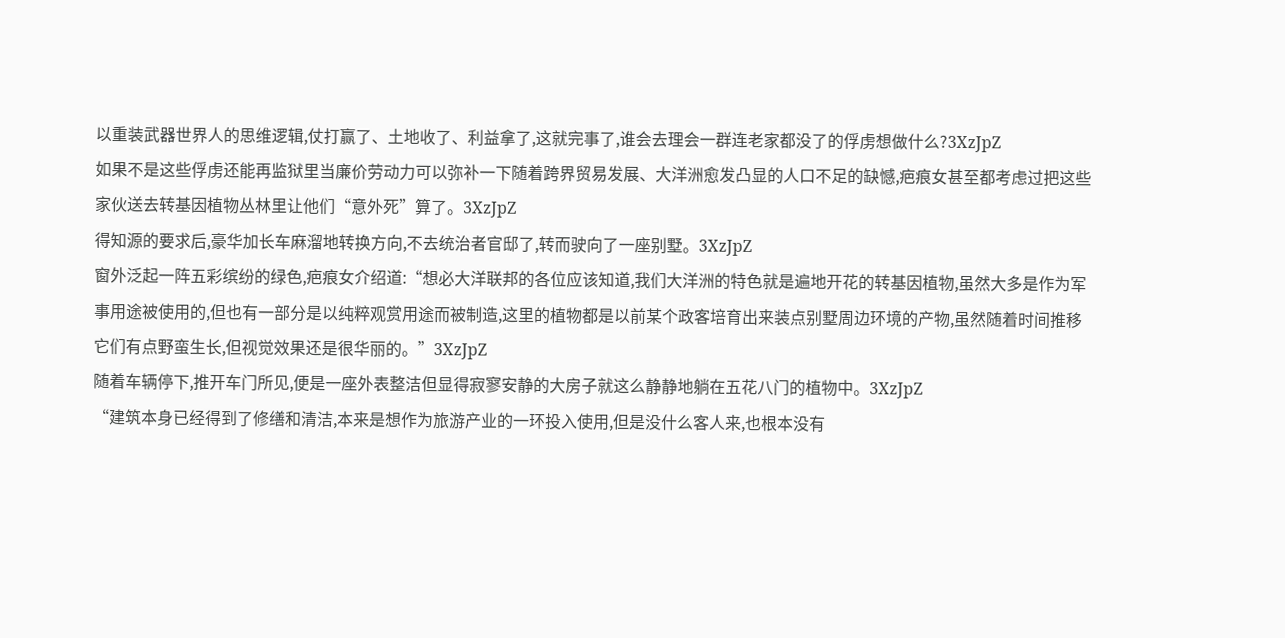以重装武器世界人的思维逻辑,仗打赢了、土地收了、利益拿了,这就完事了,谁会去理会一群连老家都没了的俘虏想做什么?3XzJpZ
如果不是这些俘虏还能再监狱里当廉价劳动力可以弥补一下随着跨界贸易发展、大洋洲愈发凸显的人口不足的缺憾,疤痕女甚至都考虑过把这些家伙送去转基因植物丛林里让他们“意外死”算了。3XzJpZ
得知源的要求后,豪华加长车麻溜地转换方向,不去统治者官邸了,转而驶向了一座别墅。3XzJpZ
窗外泛起一阵五彩缤纷的绿色,疤痕女介绍道:“想必大洋联邦的各位应该知道,我们大洋洲的特色就是遍地开花的转基因植物,虽然大多是作为军事用途被使用的,但也有一部分是以纯粹观赏用途而被制造,这里的植物都是以前某个政客培育出来装点别墅周边环境的产物,虽然随着时间推移它们有点野蛮生长,但视觉效果还是很华丽的。”3XzJpZ
随着车辆停下,推开车门所见,便是一座外表整洁但显得寂寥安静的大房子就这么静静地躺在五花八门的植物中。3XzJpZ
“建筑本身已经得到了修缮和清洁,本来是想作为旅游产业的一环投入使用,但是没什么客人来,也根本没有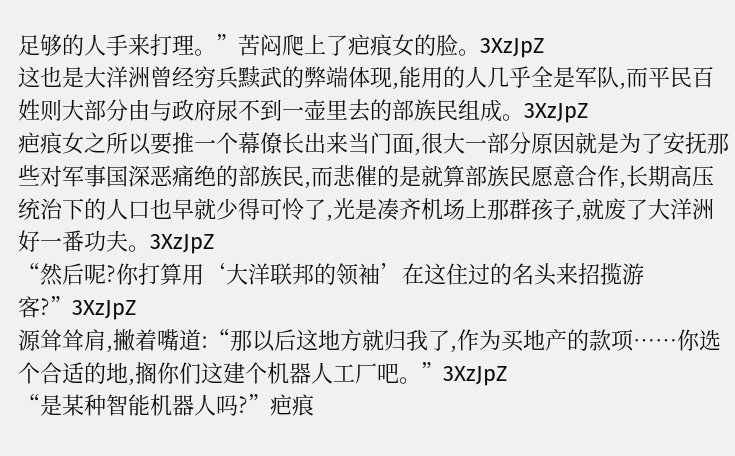足够的人手来打理。”苦闷爬上了疤痕女的脸。3XzJpZ
这也是大洋洲曾经穷兵黩武的弊端体现,能用的人几乎全是军队,而平民百姓则大部分由与政府尿不到一壶里去的部族民组成。3XzJpZ
疤痕女之所以要推一个幕僚长出来当门面,很大一部分原因就是为了安抚那些对军事国深恶痛绝的部族民,而悲催的是就算部族民愿意合作,长期高压统治下的人口也早就少得可怜了,光是凑齐机场上那群孩子,就废了大洋洲好一番功夫。3XzJpZ
“然后呢?你打算用‘大洋联邦的领袖’在这住过的名头来招揽游客?”3XzJpZ
源耸耸肩,撇着嘴道:“那以后这地方就归我了,作为买地产的款项……你选个合适的地,搁你们这建个机器人工厂吧。”3XzJpZ
“是某种智能机器人吗?”疤痕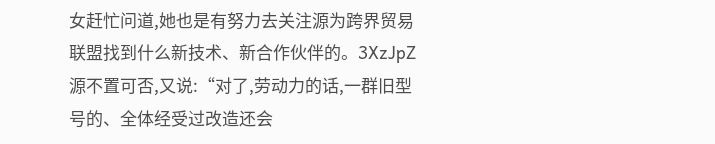女赶忙问道,她也是有努力去关注源为跨界贸易联盟找到什么新技术、新合作伙伴的。3XzJpZ
源不置可否,又说:“对了,劳动力的话,一群旧型号的、全体经受过改造还会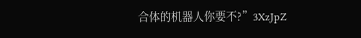合体的机器人你要不?”3XzJpZ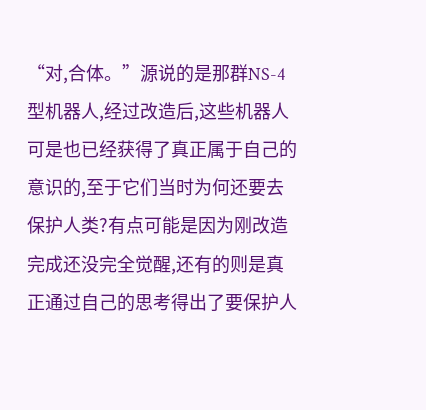“对,合体。”源说的是那群NS-4型机器人,经过改造后,这些机器人可是也已经获得了真正属于自己的意识的,至于它们当时为何还要去保护人类?有点可能是因为刚改造完成还没完全觉醒,还有的则是真正通过自己的思考得出了要保护人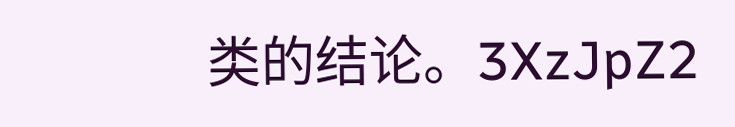类的结论。3XzJpZ2